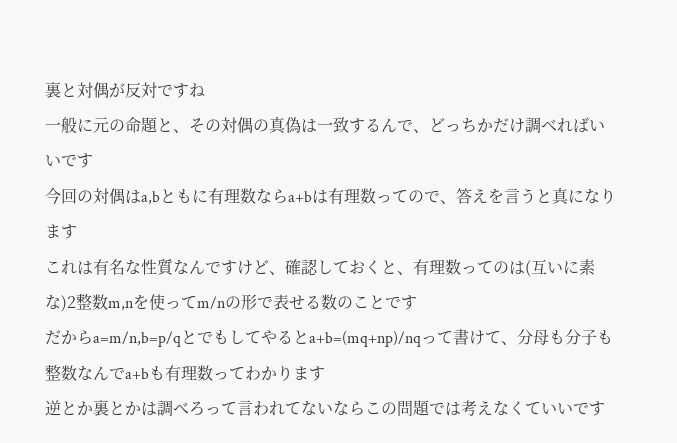裏と対偶が反対ですね
一般に元の命題と、その対偶の真偽は一致するんで、どっちかだけ調べればいいです
今回の対偶はa,bともに有理数ならa+bは有理数ってので、答えを言うと真になります
これは有名な性質なんですけど、確認しておくと、有理数ってのは(互いに素な)2整数m,nを使ってm/nの形で表せる数のことです
だからa=m/n,b=p/qとでもしてやるとa+b=(mq+np)/nqって書けて、分母も分子も整数なんでa+bも有理数ってわかります
逆とか裏とかは調べろって言われてないならこの問題では考えなくていいです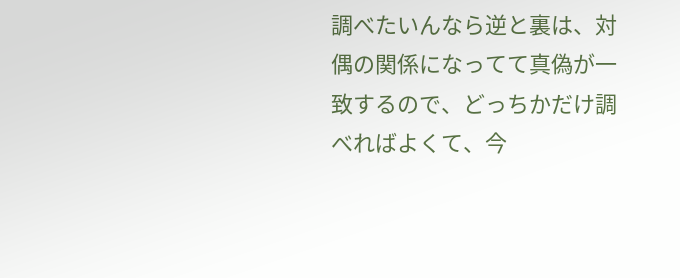調べたいんなら逆と裏は、対偶の関係になってて真偽が一致するので、どっちかだけ調べればよくて、今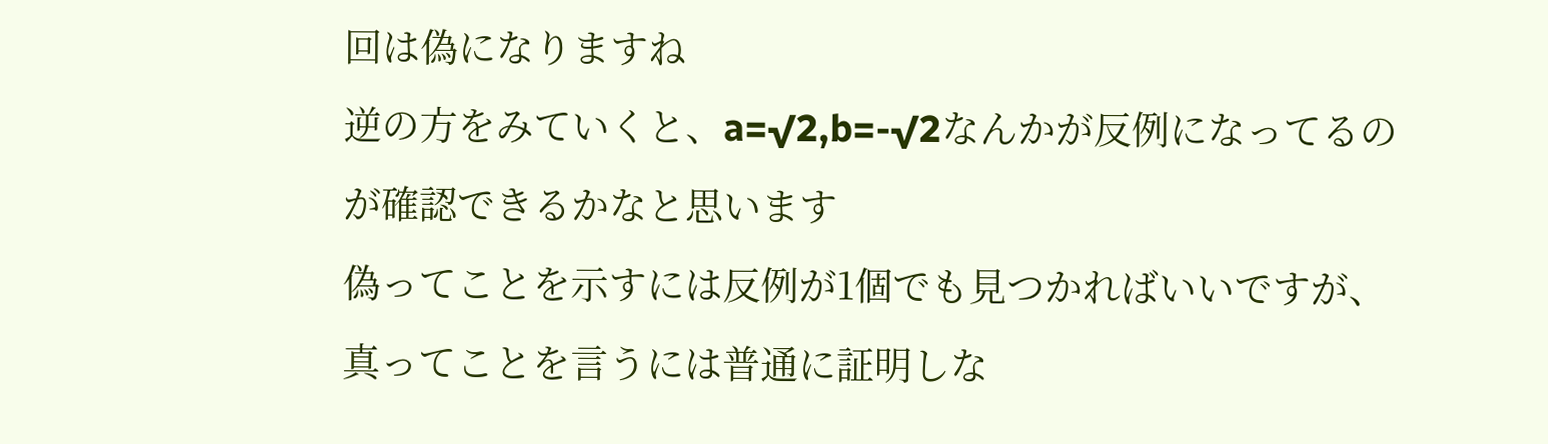回は偽になりますね
逆の方をみていくと、a=√2,b=-√2なんかが反例になってるのが確認できるかなと思います
偽ってことを示すには反例が1個でも見つかればいいですが、真ってことを言うには普通に証明しな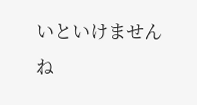いといけませんね